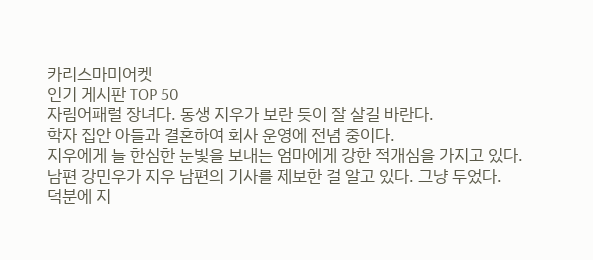카리스마미어켓
인기 게시판 TOP 50
자림어패럴 장녀다. 동생 지우가 보란 듯이 잘 살길 바란다.
학자 집안 아들과 결혼하여 회사 운영에 전념 중이다.
지우에게 늘 한심한 눈빛을 보내는 엄마에게 강한 적개심을 가지고 있다.
남편 강민우가 지우 남편의 기사를 제보한 걸 알고 있다. 그냥 두었다.
덕분에 지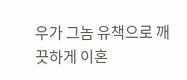우가 그놈 유책으로 깨끗하게 이혼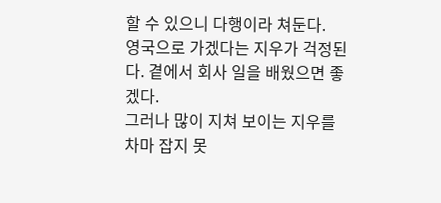할 수 있으니 다행이라 쳐둔다.
영국으로 가겠다는 지우가 걱정된다. 곁에서 회사 일을 배웠으면 좋겠다.
그러나 많이 지쳐 보이는 지우를 차마 잡지 못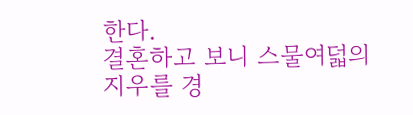한다.
결혼하고 보니 스물여덟의 지우를 경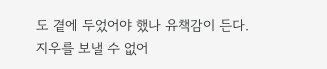도 곁에 두었어야 했나 유책감이 든다.
지우를 보낼 수 없어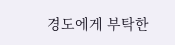경도에게 부탁한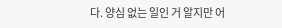다. 양심 없는 일인 거 알지만 어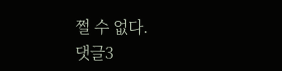쩔 수 없다.
댓글3